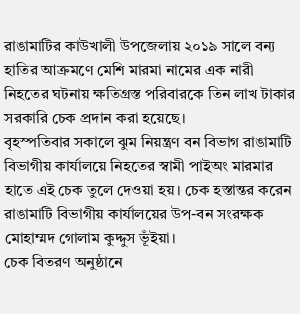রাঙামাটির কাউখালী উপজেলায় ২০১৯ সালে বন্য হাতির আক্রমণে মেশি মারমা নামের এক নারী নিহতের ঘটনায় ক্ষতিগ্রস্ত পরিবারকে তিন লাখ টাকার সরকারি চেক প্রদান করা হয়েছে।
বৃহস্পতিবার সকালে ঝুম নিয়ন্ত্রণ বন বিভাগ রাঙামাটি বিভাগীয় কার্যালয়ে নিহতের স্বামী পাইঅং মারমার হাতে এই চেক তুলে দেওয়া হয়। চেক হস্তান্তর করেন রাঙামাটি বিভাগীয় কার্যালয়ের উপ-বন সংরক্ষক মোহাম্মদ গোলাম কুদ্দুস ভূঁইয়া।
চেক বিতরণ অনুষ্ঠানে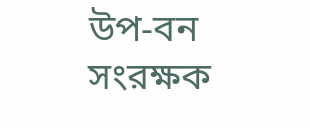উপ-বন সংরক্ষক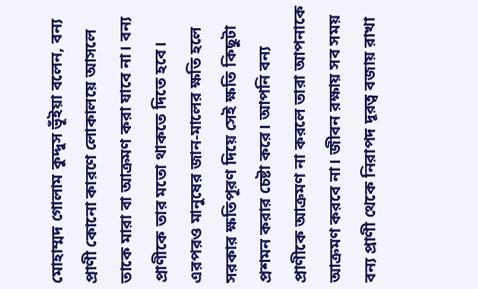মোহাম্মদ গোলাম কুদ্দুস ভূঁইয়া বলেন, বন্য প্রাণী কোনো কারণে লোকালয়ে আসলে তাকে মারা বা আক্রমণ করা যাবে না। বন্য প্রাণীকে তার মতো থাকতে দিতে হবে। এরপরও মানুষের জান-মালের ক্ষতি হলে সরকার ক্ষতিপূরণ দিয়ে সেই ক্ষতি কিছুটা প্রশমন করার চেষ্টা করে। আপনি বন্য প্রাণীকে আক্রমণ না করলে তারা আপনাকে আক্রমণ করবে না। জীবন রক্ষায় সব সময় বন্য প্রাণী থেকে নিরাপদ দূরত্ব বজায় রাখা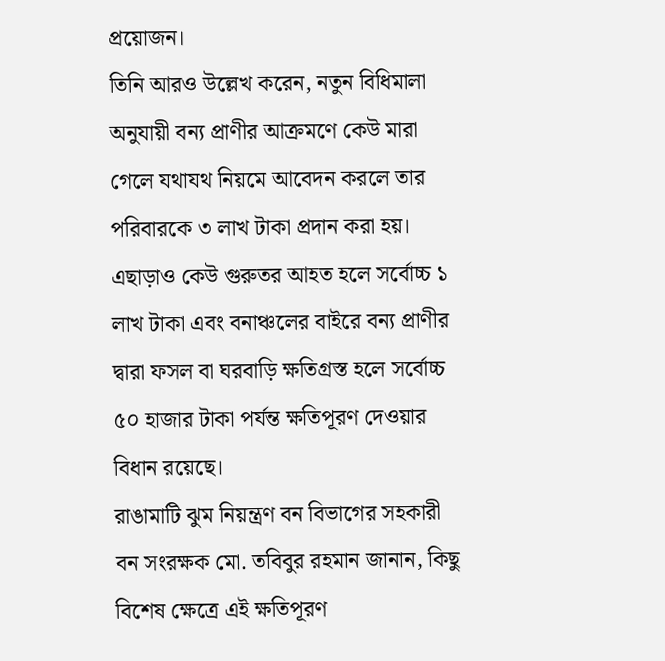প্রয়োজন।
তিনি আরও উল্লেখ করেন, নতুন বিধিমালা অনুযায়ী বন্য প্রাণীর আক্রমণে কেউ মারা গেলে যথাযথ নিয়মে আবেদন করলে তার পরিবারকে ৩ লাখ টাকা প্রদান করা হয়। এছাড়াও কেউ গুরুতর আহত হলে সর্বোচ্চ ১ লাখ টাকা এবং বনাঞ্চলের বাইরে বন্য প্রাণীর দ্বারা ফসল বা ঘরবাড়ি ক্ষতিগ্রস্ত হলে সর্বোচ্চ ৫০ হাজার টাকা পর্যন্ত ক্ষতিপূরণ দেওয়ার বিধান রয়েছে।
রাঙামাটি ঝুম নিয়ন্ত্রণ বন বিভাগের সহকারী বন সংরক্ষক মো. তবিবুর রহমান জানান, কিছু বিশেষ ক্ষেত্রে এই ক্ষতিপূরণ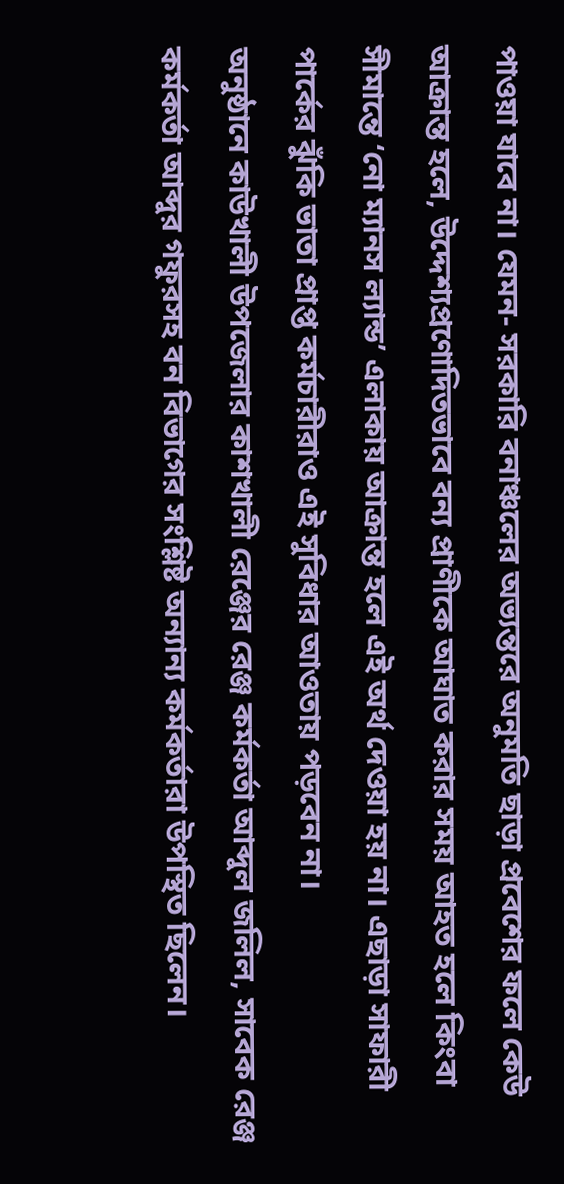পাওয়া যাবে না। যেমন- সরকারি বনাঞ্চলের অভ্যন্তরে অনুমতি ছাড়া প্রবেশের ফলে কেউ আক্রান্ত হলে, উদ্দেশ্যপ্রণোদিতভাবে বন্য প্রাণীকে আঘাত করার সময় আহত হলে কিংবা সীমান্তে ‘নো ম্যানস ল্যান্ড’ এলাকায় আক্রান্ত হলে এই অর্থ দেওয়া হয় না। এছাড়া সাফারী পার্কের ঝুঁকি ভাতা প্রাপ্ত কর্মচারীরাও এই সুবিধার আওতায় পড়বেন না।
অনুষ্ঠানে কাউখালী উপজেলার কাশখালী রেঞ্জের রেঞ্জ কর্মকর্তা আব্দুল জলিল, সাবেক রেঞ্জ কর্মকর্তা আব্দুর গফুরসহ বন বিভাগের সংশ্লিষ্ট অন্যান্য কর্মকর্তারা উপস্থিত ছিলেন।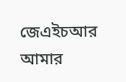জেএইচআর
আমার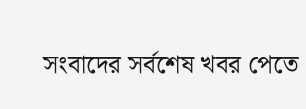সংবাদের সর্বশেষ খবর পেতে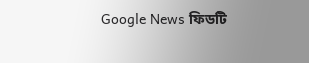Google News ফিডটি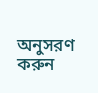অনুসরণ করুন